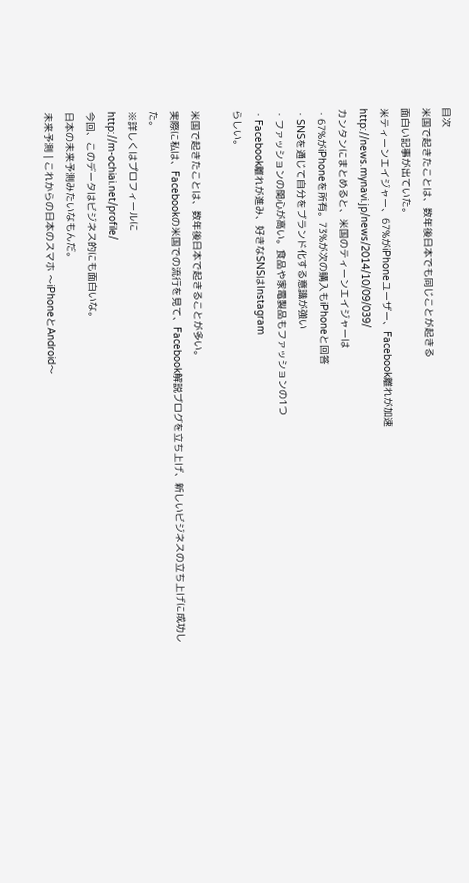目次
米国で起きたことは、数年後日本でも同じことが起きる
面白い記事が出ていた。
米ティーンエイジャー、67%がiPhoneユーザー、Facebook離れが加速
http://news.mynavi.jp/news/2014/10/09/039/
カンタンにまとめると、米国のティーンエイジャーは
・67%がiPhoneを所有。73%が次の購入もiPhoneと回答
・SNSを通じて自分をブランド化する意識が強い
・ファッションの関心が高い。食品や家電製品もファッションの1つ
・Facebook離れが進み、好きなSNSはInstagram
らしい。

米国で起きたことは、数年後日本で起きることが多い。
実際に私は、Facebookの米国での流行を見て、Facebook解説ブログを立ち上げ、新しいビジネスの立ち上げに成功した。
※詳しくはプロフィールに
http://m-ochiai.net/profile/
今回、このデータはビジネス的にも面白いな。
日本の未来予測みたいなもんだ。
未来予測 | これからの日本のスマホ 〜iPhoneとAndroid〜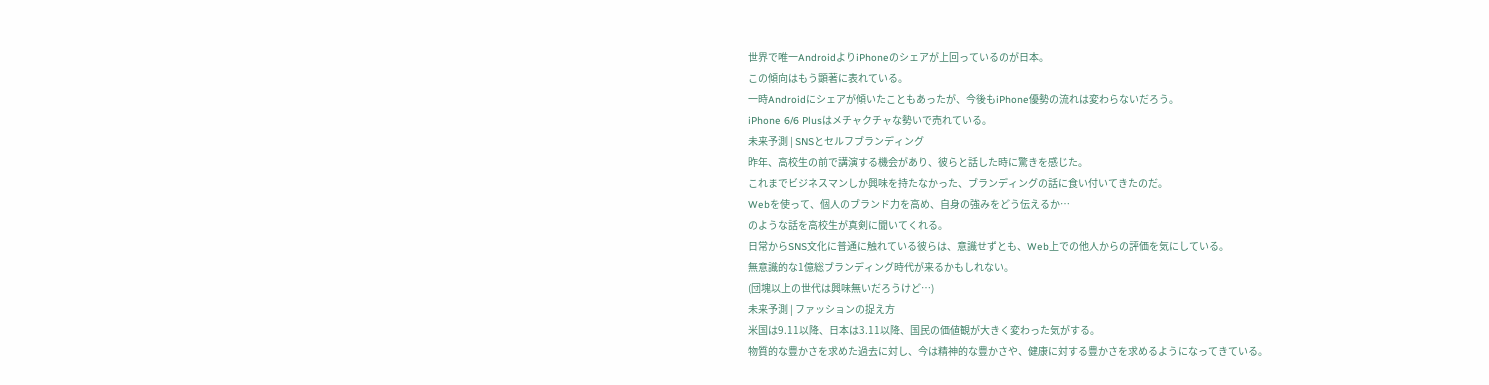世界で唯一AndroidよりiPhoneのシェアが上回っているのが日本。
この傾向はもう顕著に表れている。
一時Androidにシェアが傾いたこともあったが、今後もiPhone優勢の流れは変わらないだろう。
iPhone 6/6 Plusはメチャクチャな勢いで売れている。
未来予測 | SNSとセルフブランディング
昨年、高校生の前で講演する機会があり、彼らと話した時に驚きを感じた。
これまでビジネスマンしか興味を持たなかった、ブランディングの話に食い付いてきたのだ。
Webを使って、個人のブランド力を高め、自身の強みをどう伝えるか…
のような話を高校生が真剣に聞いてくれる。
日常からSNS文化に普通に触れている彼らは、意識せずとも、Web上での他人からの評価を気にしている。
無意識的な1億総ブランディング時代が来るかもしれない。
(団塊以上の世代は興味無いだろうけど…)
未来予測 | ファッションの捉え方
米国は9.11以降、日本は3.11以降、国民の価値観が大きく変わった気がする。
物質的な豊かさを求めた過去に対し、今は精神的な豊かさや、健康に対する豊かさを求めるようになってきている。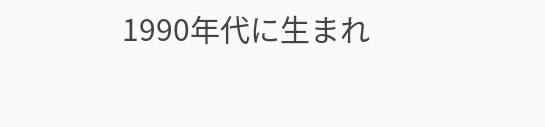1990年代に生まれ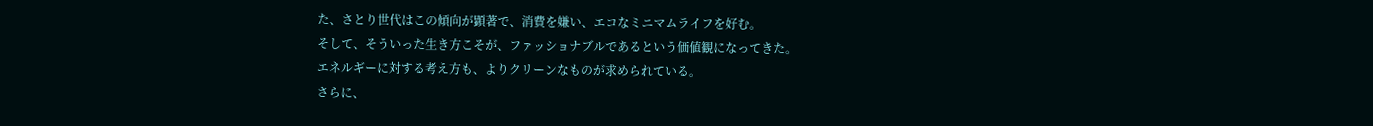た、さとり世代はこの傾向が顕著で、消費を嫌い、エコなミニマムライフを好む。
そして、そういった生き方こそが、ファッショナブルであるという価値観になってきた。
エネルギーに対する考え方も、よりクリーンなものが求められている。
さらに、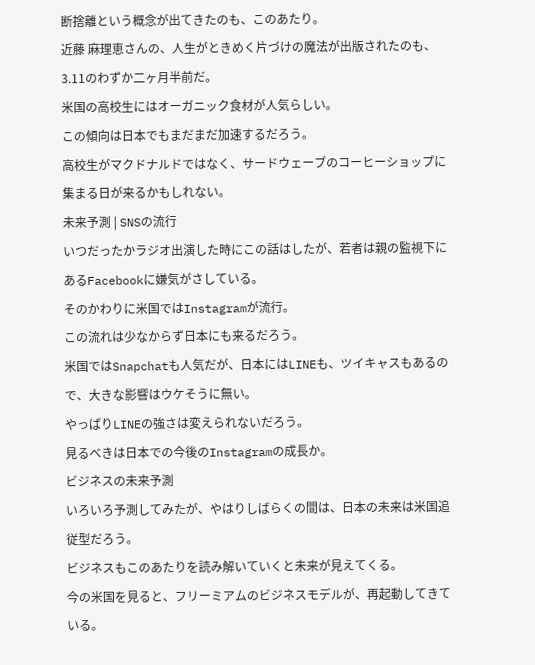断捨離という概念が出てきたのも、このあたり。
近藤 麻理恵さんの、人生がときめく片づけの魔法が出版されたのも、3.11のわずか二ヶ月半前だ。
米国の高校生にはオーガニック食材が人気らしい。
この傾向は日本でもまだまだ加速するだろう。
高校生がマクドナルドではなく、サードウェーブのコーヒーショップに集まる日が来るかもしれない。
未来予測 | SNSの流行
いつだったかラジオ出演した時にこの話はしたが、若者は親の監視下にあるFacebookに嫌気がさしている。
そのかわりに米国ではInstagramが流行。
この流れは少なからず日本にも来るだろう。
米国ではSnapchatも人気だが、日本にはLINEも、ツイキャスもあるので、大きな影響はウケそうに無い。
やっぱりLINEの強さは変えられないだろう。
見るべきは日本での今後のInstagramの成長か。
ビジネスの未来予測
いろいろ予測してみたが、やはりしばらくの間は、日本の未来は米国追従型だろう。
ビジネスもこのあたりを読み解いていくと未来が見えてくる。
今の米国を見ると、フリーミアムのビジネスモデルが、再起動してきている。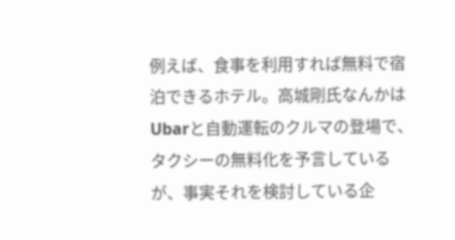例えば、食事を利用すれば無料で宿泊できるホテル。高城剛氏なんかはUbarと自動運転のクルマの登場で、タクシーの無料化を予言しているが、事実それを検討している企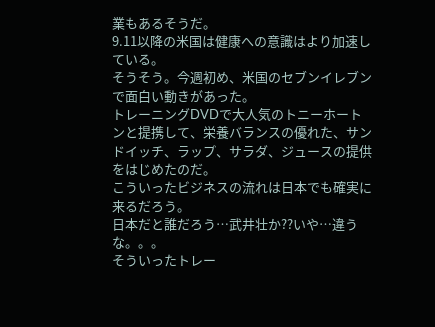業もあるそうだ。
9.11以降の米国は健康への意識はより加速している。
そうそう。今週初め、米国のセブンイレブンで面白い動きがあった。
トレーニングDVDで大人気のトニーホートンと提携して、栄養バランスの優れた、サンドイッチ、ラップ、サラダ、ジュースの提供をはじめたのだ。
こういったビジネスの流れは日本でも確実に来るだろう。
日本だと誰だろう…武井壮か??いや…違うな。。。
そういったトレー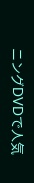ニングDVDで人気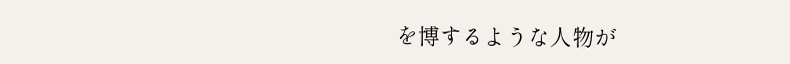を博するような人物が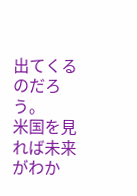出てくるのだろう。
米国を見れば未来がわか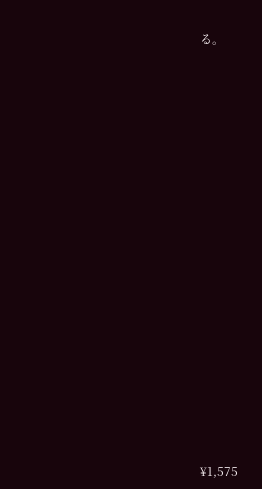る。






















¥1,575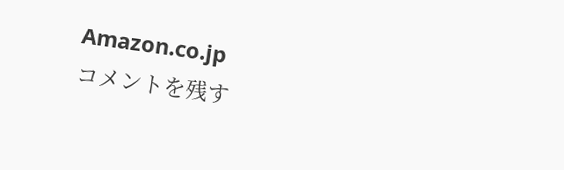Amazon.co.jp
コメントを残す